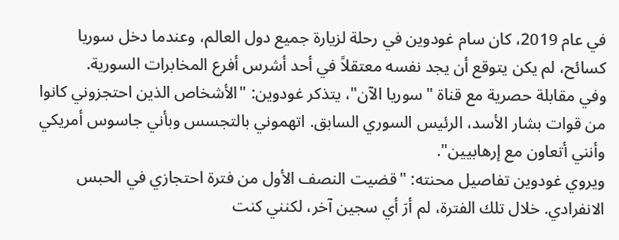في عام 2019، كان سام غودوين في رحلة لزيارة جميع دول العالم، وعندما دخل سوريا كسائح، لم يكن يتوقع أن يجد نفسه معتقلاً في أحد أشرس أفرع المخابرات السورية.
وفي مقابلة حصرية مع قناة "سوريا الآن"، يتذكر غودوين: "الأشخاص الذين احتجزوني كانوا من قوات بشار الأسد، الرئيس السوري السابق. اتهموني بالتجسس وبأني جاسوس أمريكي وأنني أتعاون مع إرهابيين".
ويروي غودوين تفاصيل محنته: "قضيت النصف الأول من فترة احتجازي في الحبس الانفرادي. خلال تلك الفترة، لم أرَ أي سجين آخر، لكنني كنت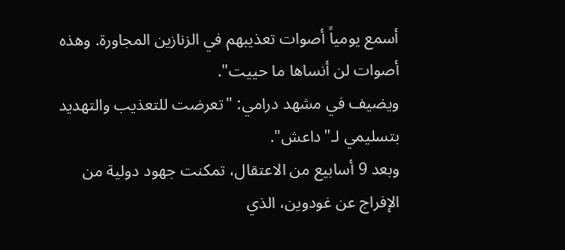أسمع يومياً أصوات تعذيبهم في الزنازين المجاورة. وهذه أصوات لن أنساها ما حييت".
ويضيف في مشهد درامي: "تعرضت للتعذيب والتهديد بتسليمي لـ"داعش".
وبعد 9 أسابيع من الاعتقال، تمكنت جهود دولية من الإفراج عن غودوين، الذي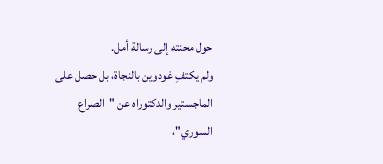حول محنته إلى رسالة أمل.
ولم يكتفِ غودوين بالنجاة، بل حصل على الماجستير والدكتوراه عن "الصراع السوري"،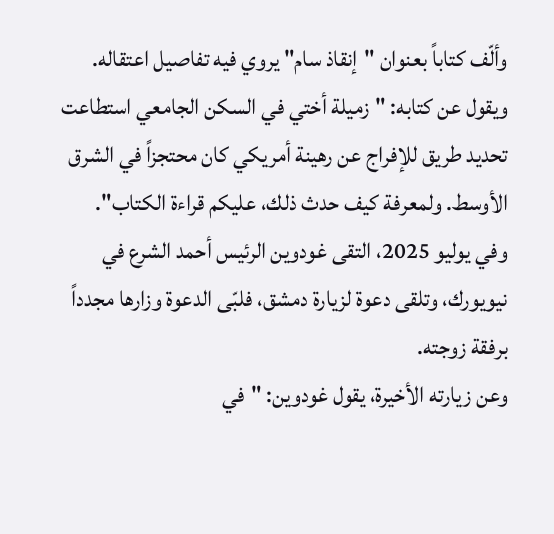وألّف كتاباً بعنوان "إنقاذ سام" يروي فيه تفاصيل اعتقاله.
ويقول عن كتابه: "زميلة أختي في السكن الجامعي استطاعت تحديد طريق للإفراج عن رهينة أمريكي كان محتجزاً في الشرق الأوسط. ولمعرفة كيف حدث ذلك، عليكم قراءة الكتاب".
وفي يوليو 2025، التقى غودوين الرئيس أحمد الشرع في نيويورك، وتلقى دعوة لزيارة دمشق، فلبّى الدعوة وزارها مجدداً برفقة زوجته.
وعن زيارته الأخيرة، يقول غودوين: "في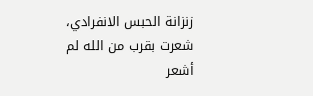زنزانة الحبس الانفرادي، شعرت بقرب من الله لم أشعر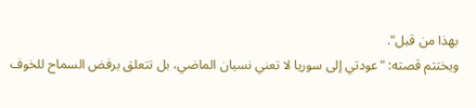بهذا من قبل".
ويختتم قصته: "عودتي إلى سوريا لا تعني نسيان الماضي، بل تتعلق برفض السماح للخوف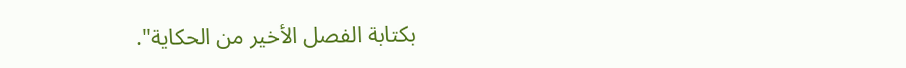بكتابة الفصل الأخير من الحكاية".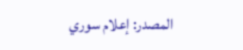المصدر: إعلام سوري